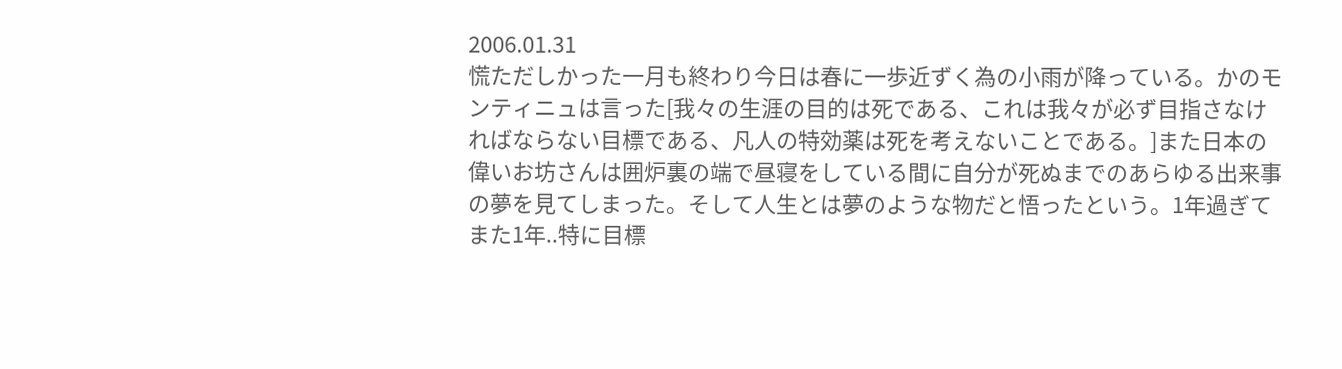2006.01.31
慌ただしかった一月も終わり今日は春に一歩近ずく為の小雨が降っている。かのモ
ンティニュは言った[我々の生涯の目的は死である、これは我々が必ず目指さなけ
ればならない目標である、凡人の特効薬は死を考えないことである。]また日本の
偉いお坊さんは囲炉裏の端で昼寝をしている間に自分が死ぬまでのあらゆる出来事
の夢を見てしまった。そして人生とは夢のような物だと悟ったという。1年過ぎて
また1年..特に目標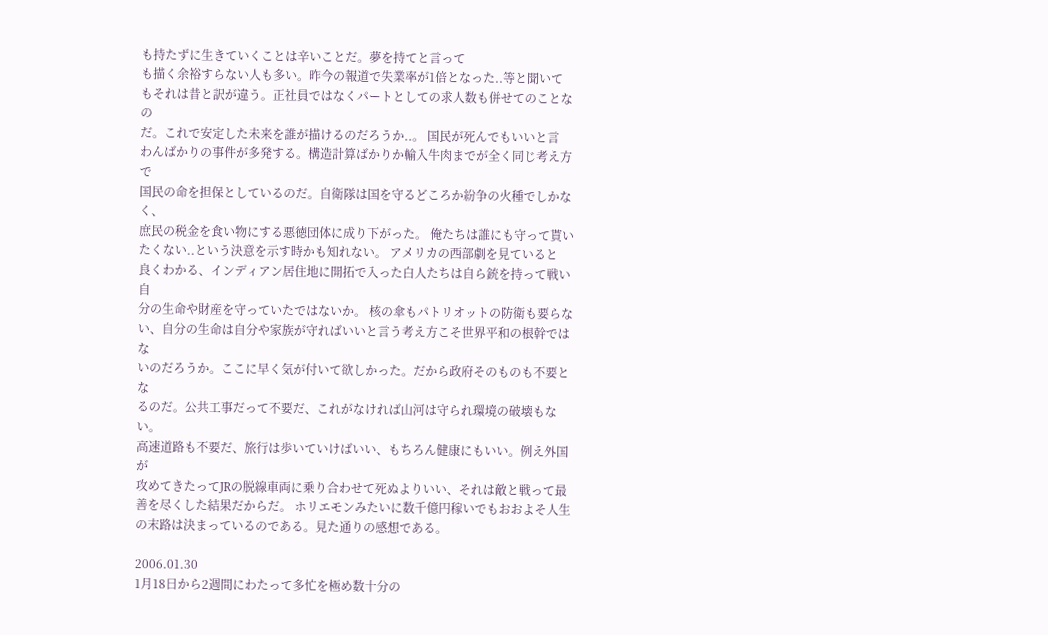も持たずに生きていくことは辛いことだ。夢を持てと言って
も描く余裕すらない人も多い。昨今の報道で失業率が1倍となった..等と聞いて
もそれは昔と訳が違う。正社員ではなくパートとしての求人数も併せてのことなの
だ。これで安定した未来を誰が描けるのだろうか..。 国民が死んでもいいと言
わんばかりの事件が多発する。構造計算ばかりか輸入牛肉までが全く同じ考え方で
国民の命を担保としているのだ。自衛隊は国を守るどころか紛争の火種でしかなく、
庶民の税金を食い物にする悪徳団体に成り下がった。 俺たちは誰にも守って貰い
たくない..という決意を示す時かも知れない。 アメリカの西部劇を見ていると
良くわかる、インディアン居住地に開拓で入った白人たちは自ら銃を持って戦い自
分の生命や財産を守っていたではないか。 核の傘もパトリオットの防衛も要らな
い、自分の生命は自分や家族が守ればいいと言う考え方こそ世界平和の根幹ではな
いのだろうか。ここに早く気が付いて欲しかった。だから政府そのものも不要とな
るのだ。公共工事だって不要だ、これがなければ山河は守られ環境の破壊もない。
高速道路も不要だ、旅行は歩いていけばいい、もちろん健康にもいい。例え外国が
攻めてきたってJRの脱線車両に乗り合わせて死ぬよりいい、それは敵と戦って最
善を尽くした結果だからだ。 ホリエモンみたいに数千億円稼いでもおおよそ人生
の末路は決まっているのである。見た通りの感想である。

2006.01.30
1月18日から2週間にわたって多忙を極め数十分の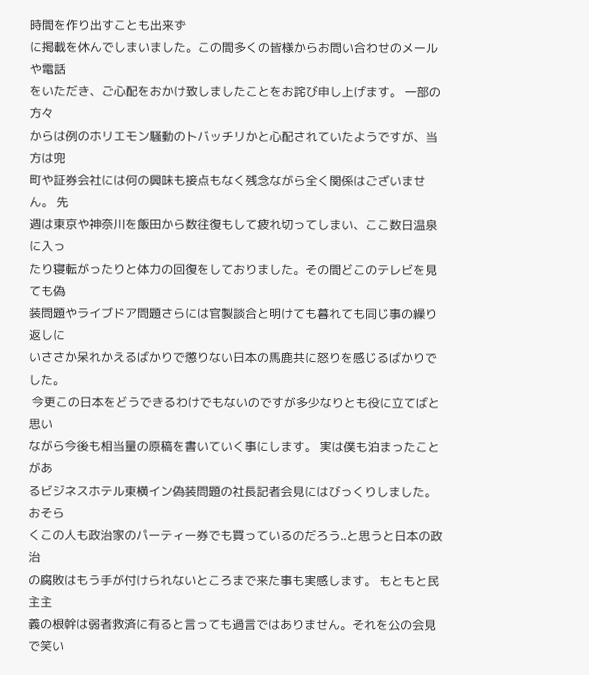時間を作り出すことも出来ず
に掲載を休んでしまいました。この間多くの皆様からお問い合わせのメールや電話
をいただき、ご心配をおかけ致しましたことをお詫び申し上げます。 一部の方々
からは例のホリエモン騒動のトバッチリかと心配されていたようですが、当方は兜
町や証券会社には何の興味も接点もなく残念ながら全く関係はございません。 先
週は東京や神奈川を飯田から数往復もして疲れ切ってしまい、ここ数日温泉に入っ
たり寝転がったりと体力の回復をしておりました。その間どこのテレビを見ても偽
装問題やライブドア問題さらには官製談合と明けても暮れても同じ事の繰り返しに
いささか呆れかえるばかりで懲りない日本の馬鹿共に怒りを感じるばかりでした。
 今更この日本をどうできるわけでもないのですが多少なりとも役に立てばと思い
ながら今後も相当量の原稿を書いていく事にします。 実は僕も泊まったことがあ
るビジネスホテル東横イン偽装問題の社長記者会見にはびっくりしました。おそら
くこの人も政治家のパーティー券でも買っているのだろう..と思うと日本の政治
の腐敗はもう手が付けられないところまで来た事も実感します。 もともと民主主
義の根幹は弱者救済に有ると言っても過言ではありません。それを公の会見で笑い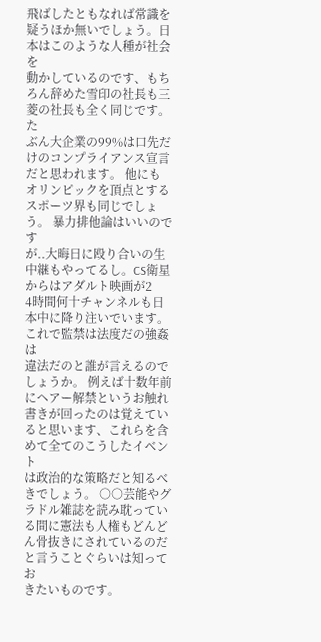飛ばしたともなれば常識を疑うほか無いでしょう。日本はこのような人種が社会を
動かしているのです、もちろん辞めた雪印の社長も三菱の社長も全く同じです。た
ぶん大企業の99%は口先だけのコンプライアンス宣言だと思われます。 他にも
オリンピックを頂点とするスポーツ界も同じでしょう。 暴力排他論はいいのです
が..大晦日に殴り合いの生中継もやってるし。CS衛星からはアダルト映画が2
4時間何十チャンネルも日本中に降り注いでいます。これで監禁は法度だの強姦は
違法だのと誰が言えるのでしょうか。 例えば十数年前にヘアー解禁というお触れ
書きが回ったのは覚えていると思います、これらを含めて全てのこうしたイベント
は政治的な策略だと知るべきでしょう。 ○○芸能やグラドル雑誌を読み耽ってい
る間に憲法も人権もどんどん骨抜きにされているのだと言うことぐらいは知ってお
きたいものです。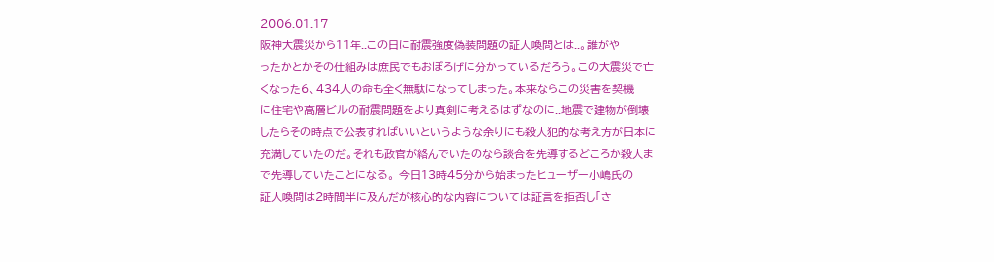2006.01.17
阪神大震災から11年..この日に耐震強度偽装問題の証人喚問とは..。誰がや
ったかとかその仕組みは庶民でもおぼろげに分かっているだろう。この大震災で亡
くなった6、434人の命も全く無駄になってしまった。本来ならこの災害を契機
に住宅や高層ビルの耐震問題をより真剣に考えるはずなのに..地震で建物が倒壊
したらその時点で公表すればいいというような余りにも殺人犯的な考え方が日本に
充満していたのだ。それも政官が絡んでいたのなら談合を先導するどころか殺人ま
で先導していたことになる。 今日13時45分から始まったヒューザー小嶋氏の
証人喚問は2時間半に及んだが核心的な内容については証言を拒否し「さ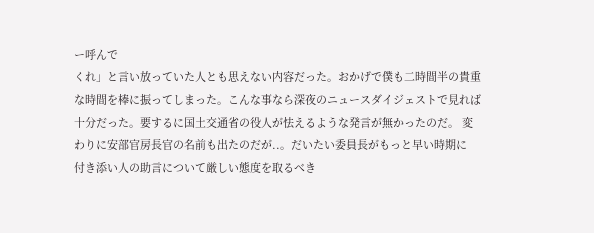ー呼んで
くれ」と言い放っていた人とも思えない内容だった。おかげで僕も二時間半の貴重
な時間を棒に振ってしまった。こんな事なら深夜のニュースダイジェストで見れば
十分だった。要するに国土交通省の役人が怯えるような発言が無かったのだ。 変
わりに安部官房長官の名前も出たのだが..。だいたい委員長がもっと早い時期に
付き添い人の助言について厳しい態度を取るべき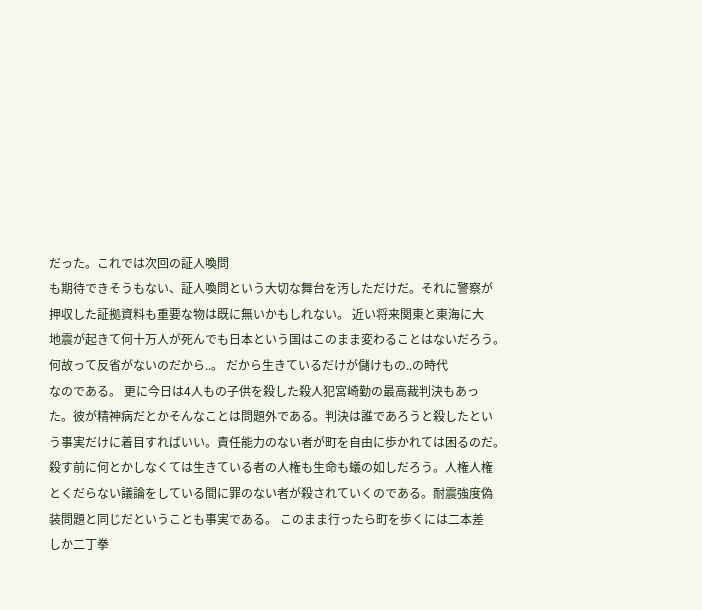だった。これでは次回の証人喚問
も期待できそうもない、証人喚問という大切な舞台を汚しただけだ。それに警察が
押収した証拠資料も重要な物は既に無いかもしれない。 近い将来関東と東海に大
地震が起きて何十万人が死んでも日本という国はこのまま変わることはないだろう。
何故って反省がないのだから..。 だから生きているだけが儲けもの..の時代
なのである。 更に今日は4人もの子供を殺した殺人犯宮崎勤の最高裁判決もあっ
た。彼が精神病だとかそんなことは問題外である。判決は誰であろうと殺したとい
う事実だけに着目すればいい。責任能力のない者が町を自由に歩かれては困るのだ。
殺す前に何とかしなくては生きている者の人権も生命も蟻の如しだろう。人権人権
とくだらない議論をしている間に罪のない者が殺されていくのである。耐震強度偽
装問題と同じだということも事実である。 このまま行ったら町を歩くには二本差
しか二丁拳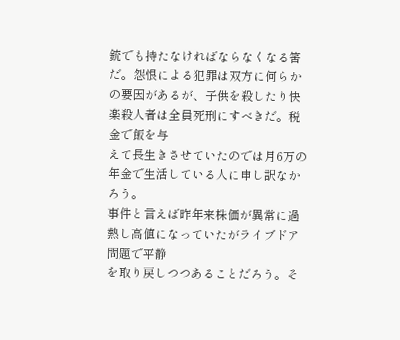銃でも持たなければならなくなる筈だ。怨恨による犯罪は双方に何らか
の要因があるが、子供を殺したり快楽殺人者は全員死刑にすべきだ。税金で飯を与
えて長生きさせていたのでは月6万の年金で生活している人に申し訳なかろう。
事件と言えば昨年来株価が異常に過熱し高値になっていたがライブドア問題で平静
を取り戻しつつあることだろう。そ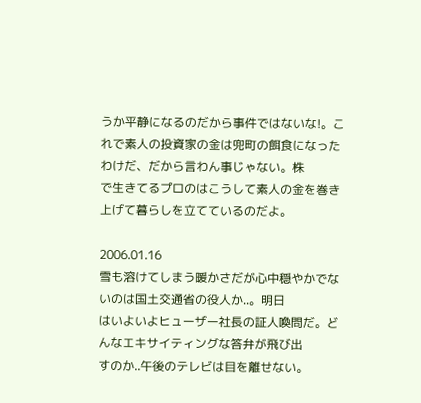うか平静になるのだから事件ではないな!。こ
れで素人の投資家の金は兜町の餌食になったわけだ、だから言わん事じゃない。株
で生きてるプロのはこうして素人の金を巻き上げて暮らしを立てているのだよ。

2006.01.16
雪も溶けてしまう暖かさだが心中穏やかでないのは国土交通省の役人か..。明日
はいよいよヒューザー社長の証人喚問だ。どんなエキサイティングな答弁が飛び出
すのか..午後のテレビは目を離せない。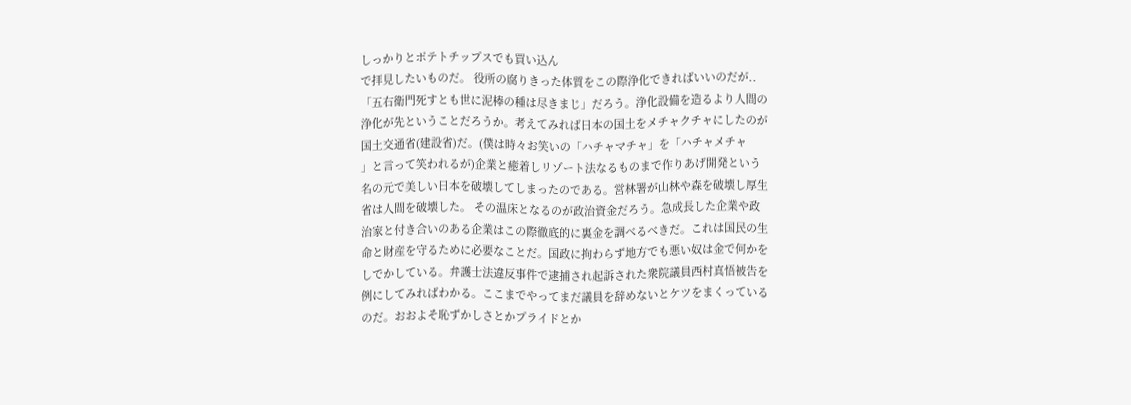しっかりとポテトチップスでも買い込ん
で拝見したいものだ。 役所の腐りきった体質をこの際浄化できればいいのだが..
「五右衛門死すとも世に泥棒の種は尽きまじ」だろう。浄化設備を造るより人間の
浄化が先ということだろうか。考えてみれば日本の国土をメチャクチャにしたのが
国土交通省(建設省)だ。(僕は時々お笑いの「ハチャマチャ」を「ハチャメチャ
」と言って笑われるが)企業と癒着しリゾート法なるものまで作りあげ開発という
名の元で美しい日本を破壊してしまったのである。営林署が山林や森を破壊し厚生
省は人間を破壊した。 その温床となるのが政治資金だろう。急成長した企業や政
治家と付き合いのある企業はこの際徹底的に裏金を調べるべきだ。これは国民の生
命と財産を守るために必要なことだ。国政に拘わらず地方でも悪い奴は金で何かを
しでかしている。弁護士法違反事件で逮捕され起訴された衆院議員西村真悟被告を
例にしてみればわかる。ここまでやってまだ議員を辞めないとケツをまくっている
のだ。おおよそ恥ずかしさとかプライドとか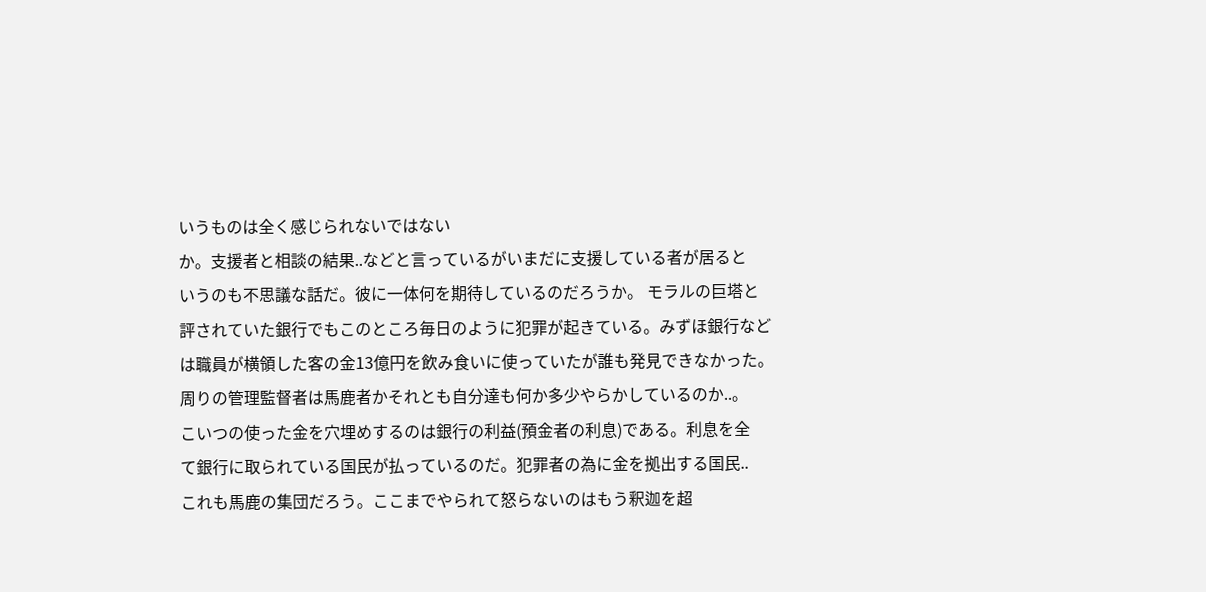いうものは全く感じられないではない
か。支援者と相談の結果..などと言っているがいまだに支援している者が居ると
いうのも不思議な話だ。彼に一体何を期待しているのだろうか。 モラルの巨塔と
評されていた銀行でもこのところ毎日のように犯罪が起きている。みずほ銀行など
は職員が横領した客の金13億円を飲み食いに使っていたが誰も発見できなかった。
周りの管理監督者は馬鹿者かそれとも自分達も何か多少やらかしているのか..。
こいつの使った金を穴埋めするのは銀行の利益(預金者の利息)である。利息を全
て銀行に取られている国民が払っているのだ。犯罪者の為に金を拠出する国民..
これも馬鹿の集団だろう。ここまでやられて怒らないのはもう釈迦を超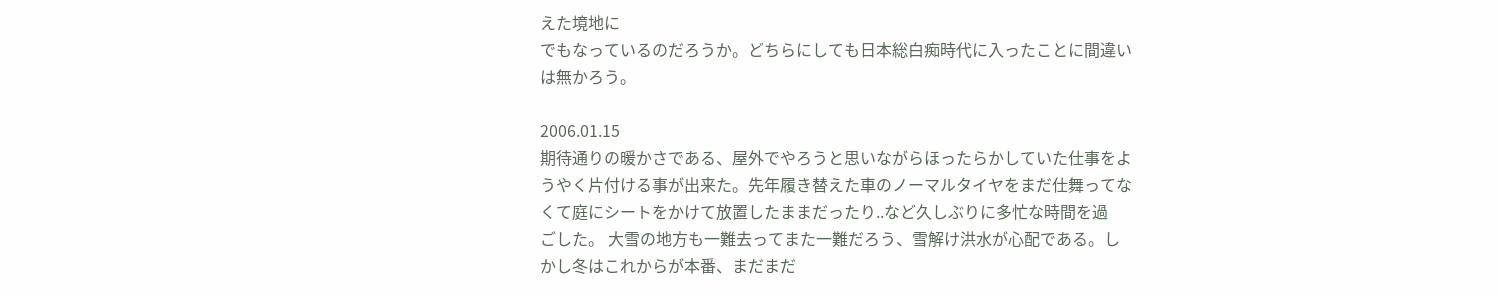えた境地に
でもなっているのだろうか。どちらにしても日本総白痴時代に入ったことに間違い
は無かろう。

2006.01.15
期待通りの暖かさである、屋外でやろうと思いながらほったらかしていた仕事をよ
うやく片付ける事が出来た。先年履き替えた車のノーマルタイヤをまだ仕舞ってな
くて庭にシートをかけて放置したままだったり..など久しぶりに多忙な時間を過
ごした。 大雪の地方も一難去ってまた一難だろう、雪解け洪水が心配である。し
かし冬はこれからが本番、まだまだ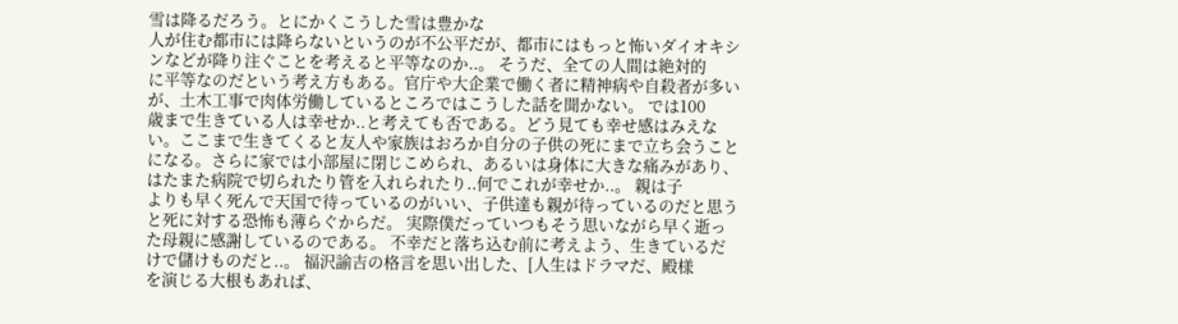雪は降るだろう。とにかくこうした雪は豊かな
人が住む都市には降らないというのが不公平だが、都市にはもっと怖いダイオキシ
ンなどが降り注ぐことを考えると平等なのか..。 そうだ、全ての人間は絶対的
に平等なのだという考え方もある。官庁や大企業で働く者に精神病や自殺者が多い
が、土木工事で肉体労働しているところではこうした話を聞かない。 では100
歳まで生きている人は幸せか..と考えても否である。どう見ても幸せ感はみえな
い。ここまで生きてくると友人や家族はおろか自分の子供の死にまで立ち会うこと
になる。さらに家では小部屋に閉じこめられ、あるいは身体に大きな痛みがあり、
はたまた病院で切られたり管を入れられたり..何でこれが幸せか..。 親は子
よりも早く死んで天国で待っているのがいい、子供達も親が待っているのだと思う
と死に対する恐怖も薄らぐからだ。 実際僕だっていつもそう思いながら早く逝っ
た母親に感謝しているのである。 不幸だと落ち込む前に考えよう、生きているだ
けで儲けものだと..。 福沢諭吉の格言を思い出した、[人生はドラマだ、殿様
を演じる大根もあれば、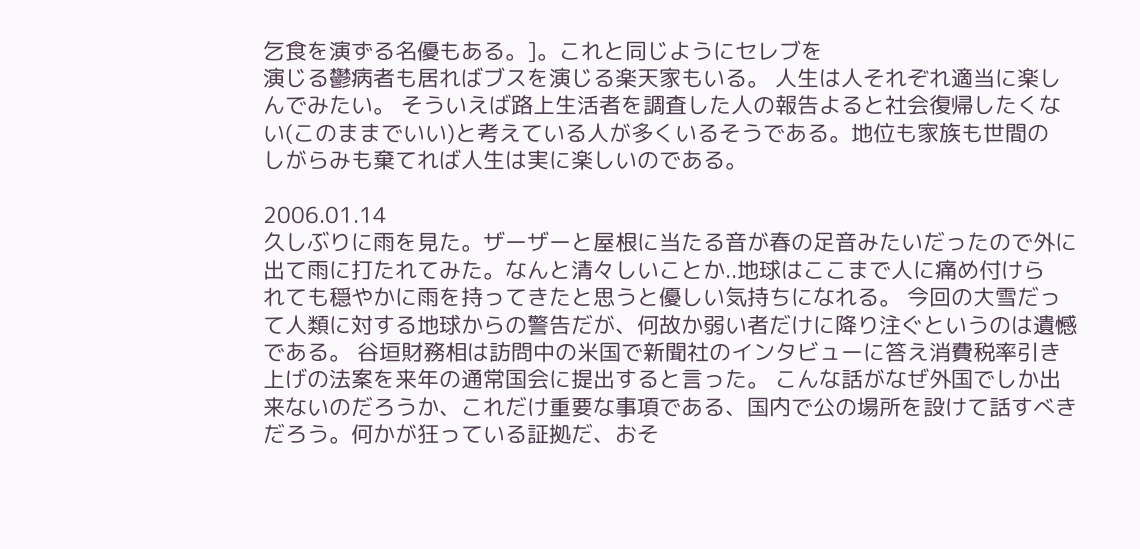乞食を演ずる名優もある。]。これと同じようにセレブを
演じる鬱病者も居ればブスを演じる楽天家もいる。 人生は人それぞれ適当に楽し
んでみたい。 そういえば路上生活者を調査した人の報告よると社会復帰したくな
い(このままでいい)と考えている人が多くいるそうである。地位も家族も世間の
しがらみも棄てれば人生は実に楽しいのである。

2006.01.14
久しぶりに雨を見た。ザーザーと屋根に当たる音が春の足音みたいだったので外に
出て雨に打たれてみた。なんと清々しいことか..地球はここまで人に痛め付けら
れても穏やかに雨を持ってきたと思うと優しい気持ちになれる。 今回の大雪だっ
て人類に対する地球からの警告だが、何故か弱い者だけに降り注ぐというのは遺憾
である。 谷垣財務相は訪問中の米国で新聞社のインタビューに答え消費税率引き
上げの法案を来年の通常国会に提出すると言った。 こんな話がなぜ外国でしか出
来ないのだろうか、これだけ重要な事項である、国内で公の場所を設けて話すべき
だろう。何かが狂っている証拠だ、おそ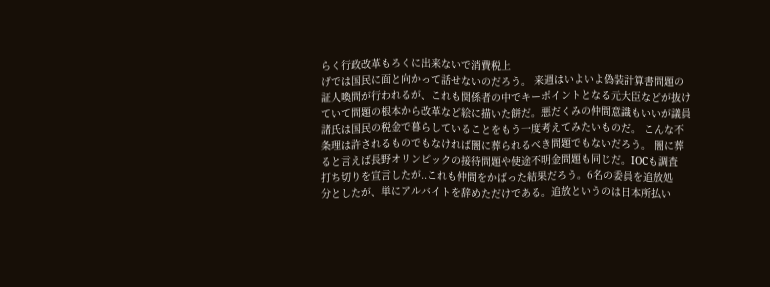らく行政改革もろくに出来ないで消費税上
げでは国民に面と向かって話せないのだろう。 来週はいよいよ偽装計算書問題の
証人喚問が行われるが、これも関係者の中でキーポイントとなる元大臣などが抜け
ていて問題の根本から改革など絵に描いた餅だ。悪だくみの仲間意識もいいが議員
諸氏は国民の税金で暮らしていることをもう一度考えてみたいものだ。 こんな不
条理は許されるものでもなければ闇に葬られるべき問題でもないだろう。 闇に葬
ると言えば長野オリンピックの接待問題や使途不明金問題も同じだ。IOCも調査
打ち切りを宣言したが..これも仲間をかばった結果だろう。6名の委員を追放処
分としたが、単にアルバイトを辞めただけである。追放というのは日本所払い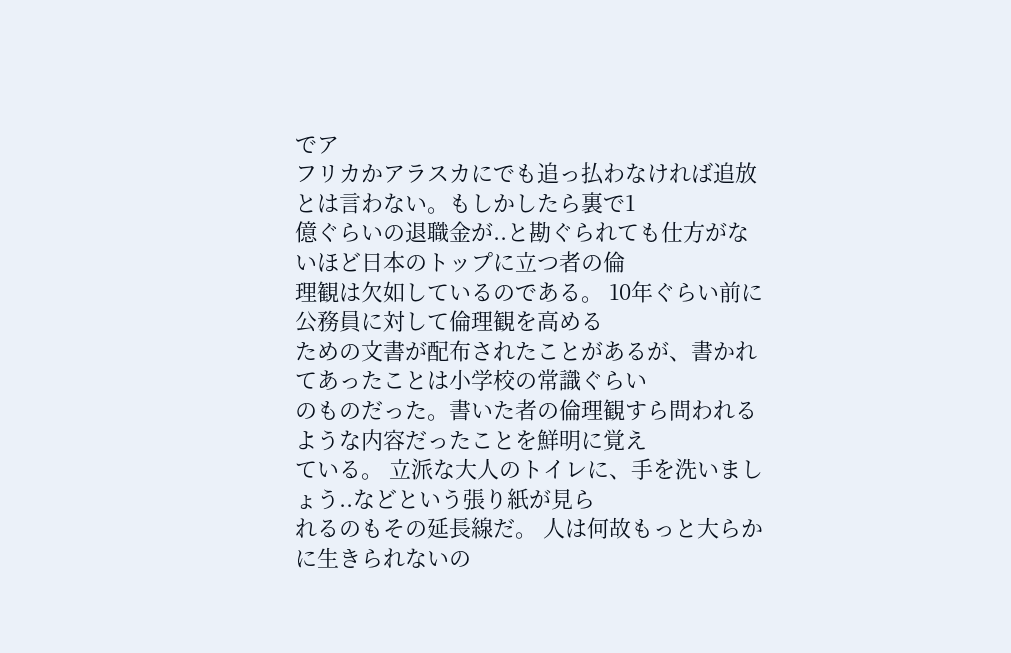でア
フリカかアラスカにでも追っ払わなければ追放とは言わない。もしかしたら裏で1
億ぐらいの退職金が..と勘ぐられても仕方がないほど日本のトップに立つ者の倫
理観は欠如しているのである。 10年ぐらい前に公務員に対して倫理観を高める
ための文書が配布されたことがあるが、書かれてあったことは小学校の常識ぐらい
のものだった。書いた者の倫理観すら問われるような内容だったことを鮮明に覚え
ている。 立派な大人のトイレに、手を洗いましょう..などという張り紙が見ら
れるのもその延長線だ。 人は何故もっと大らかに生きられないの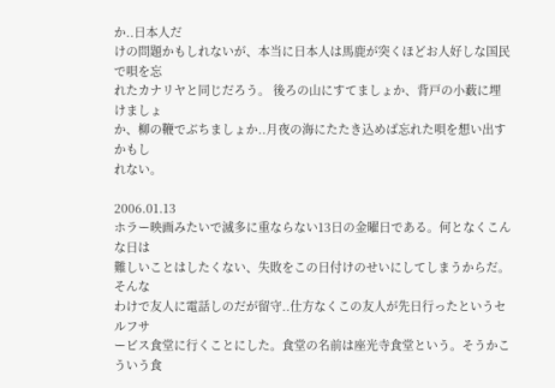か..日本人だ
けの問題かもしれないが、本当に日本人は馬鹿が突くほどお人好しな国民で唄を忘
れたカナリヤと同じだろう。 後ろの山にすてましょか、背戸の小薮に埋けましょ
か、柳の鞭でぶちましょか..月夜の海にたたき込めば忘れた唄を想い出すかもし
れない。

2006.01.13
ホラー映画みたいで滅多に重ならない13日の金曜日である。何となくこんな日は
難しいことはしたくない、失敗をこの日付けのせいにしてしまうからだ。 そんな
わけで友人に電話しのだが留守..仕方なくこの友人が先日行ったというセルフサ
ービス食堂に行くことにした。食堂の名前は座光寺食堂という。そうかこういう食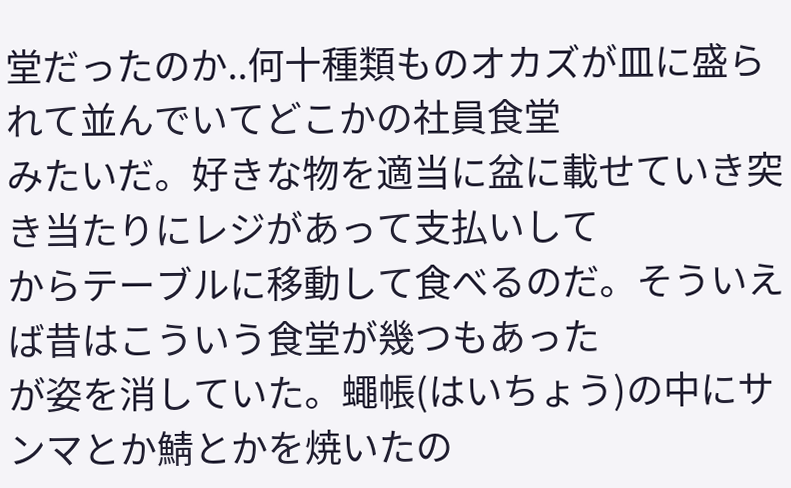堂だったのか..何十種類ものオカズが皿に盛られて並んでいてどこかの社員食堂
みたいだ。好きな物を適当に盆に載せていき突き当たりにレジがあって支払いして
からテーブルに移動して食べるのだ。そういえば昔はこういう食堂が幾つもあった
が姿を消していた。蠅帳(はいちょう)の中にサンマとか鯖とかを焼いたの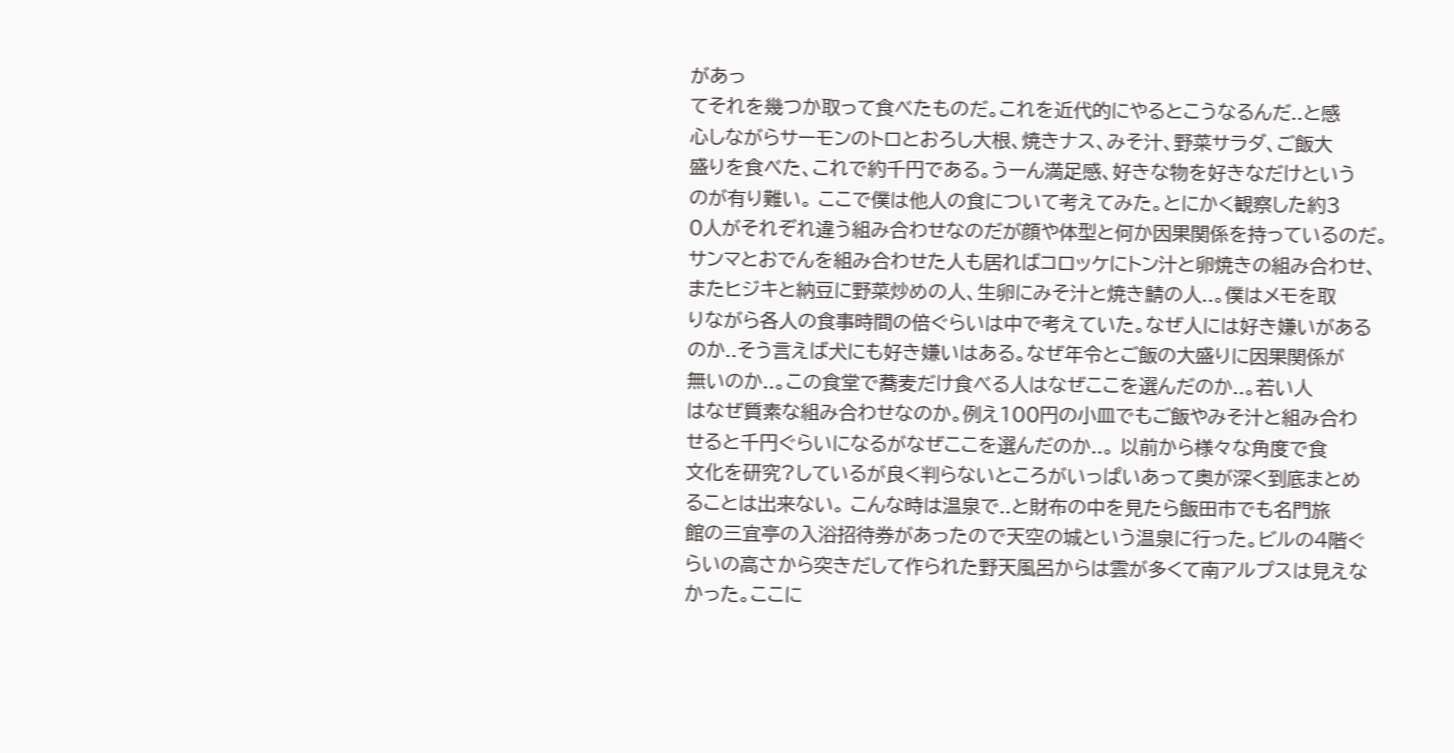があっ
てそれを幾つか取って食べたものだ。これを近代的にやるとこうなるんだ..と感
心しながらサーモンのトロとおろし大根、焼きナス、みそ汁、野菜サラダ、ご飯大
盛りを食べた、これで約千円である。うーん満足感、好きな物を好きなだけという
のが有り難い。 ここで僕は他人の食について考えてみた。とにかく観察した約3
0人がそれぞれ違う組み合わせなのだが顔や体型と何か因果関係を持っているのだ。
サンマとおでんを組み合わせた人も居ればコロッケにトン汁と卵焼きの組み合わせ、
またヒジキと納豆に野菜炒めの人、生卵にみそ汁と焼き鯖の人..。僕はメモを取
りながら各人の食事時間の倍ぐらいは中で考えていた。なぜ人には好き嫌いがある
のか..そう言えば犬にも好き嫌いはある。なぜ年令とご飯の大盛りに因果関係が
無いのか..。この食堂で蕎麦だけ食べる人はなぜここを選んだのか..。若い人
はなぜ質素な組み合わせなのか。例え100円の小皿でもご飯やみそ汁と組み合わ
せると千円ぐらいになるがなぜここを選んだのか..。 以前から様々な角度で食
文化を研究?しているが良く判らないところがいっぱいあって奥が深く到底まとめ
ることは出来ない。 こんな時は温泉で..と財布の中を見たら飯田市でも名門旅
館の三宜亭の入浴招待券があったので天空の城という温泉に行った。ビルの4階ぐ
らいの高さから突きだして作られた野天風呂からは雲が多くて南アルプスは見えな
かった。ここに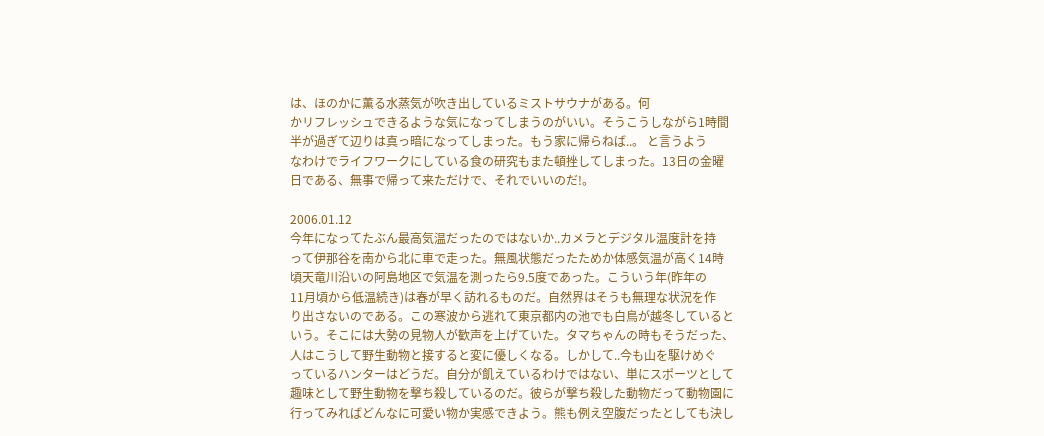は、ほのかに薫る水蒸気が吹き出しているミストサウナがある。何
かリフレッシュできるような気になってしまうのがいい。そうこうしながら1時間
半が過ぎて辺りは真っ暗になってしまった。もう家に帰らねば..。 と言うよう
なわけでライフワークにしている食の研究もまた頓挫してしまった。13日の金曜
日である、無事で帰って来ただけで、それでいいのだ!。

2006.01.12
今年になってたぶん最高気温だったのではないか..カメラとデジタル温度計を持
って伊那谷を南から北に車で走った。無風状態だったためか体感気温が高く14時
頃天竜川沿いの阿島地区で気温を測ったら9.5度であった。こういう年(昨年の
11月頃から低温続き)は春が早く訪れるものだ。自然界はそうも無理な状況を作
り出さないのである。この寒波から逃れて東京都内の池でも白鳥が越冬していると
いう。そこには大勢の見物人が歓声を上げていた。タマちゃんの時もそうだった、
人はこうして野生動物と接すると変に優しくなる。しかして..今も山を駆けめぐ
っているハンターはどうだ。自分が飢えているわけではない、単にスポーツとして
趣味として野生動物を撃ち殺しているのだ。彼らが撃ち殺した動物だって動物園に
行ってみればどんなに可愛い物か実感できよう。熊も例え空腹だったとしても決し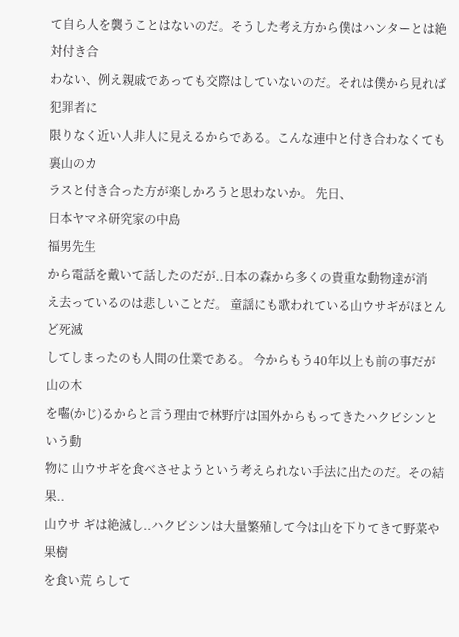て自ら人を襲うことはないのだ。そうした考え方から僕はハンターとは絶対付き合
わない、例え親戚であっても交際はしていないのだ。それは僕から見れば犯罪者に
限りなく近い人非人に見えるからである。こんな連中と付き合わなくても裏山のカ
ラスと付き合った方が楽しかろうと思わないか。 先日、
日本ヤマネ研究家の中島
福男先生
から電話を戴いて話したのだが..日本の森から多くの貴重な動物達が消
え去っているのは悲しいことだ。 童謡にも歌われている山ウサギがほとんど死滅
してしまったのも人間の仕業である。 今からもう40年以上も前の事だが山の木
を囓(かじ)るからと言う理由で林野庁は国外からもってきたハクビシンという動
物に 山ウサギを食べさせようという考えられない手法に出たのだ。その結果..
山ウサ ギは絶滅し..ハクビシンは大量繁殖して今は山を下りてきて野菜や果樹
を食い荒 らして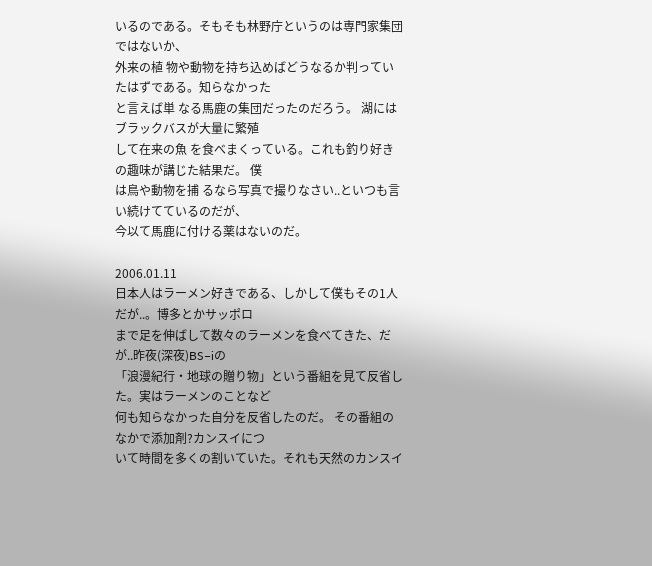いるのである。そもそも林野庁というのは専門家集団ではないか、
外来の植 物や動物を持ち込めばどうなるか判っていたはずである。知らなかった
と言えば単 なる馬鹿の集団だったのだろう。 湖にはブラックバスが大量に繁殖
して在来の魚 を食べまくっている。これも釣り好きの趣味が講じた結果だ。 僕
は鳥や動物を捕 るなら写真で撮りなさい..といつも言い続けてているのだが、
今以て馬鹿に付ける薬はないのだ。

2006.01.11
日本人はラーメン好きである、しかして僕もその1人だが..。博多とかサッポロ
まで足を伸ばして数々のラーメンを食べてきた、だが..昨夜(深夜)BS−iの
「浪漫紀行・地球の贈り物」という番組を見て反省した。実はラーメンのことなど
何も知らなかった自分を反省したのだ。 その番組のなかで添加剤?カンスイにつ
いて時間を多くの割いていた。それも天然のカンスイ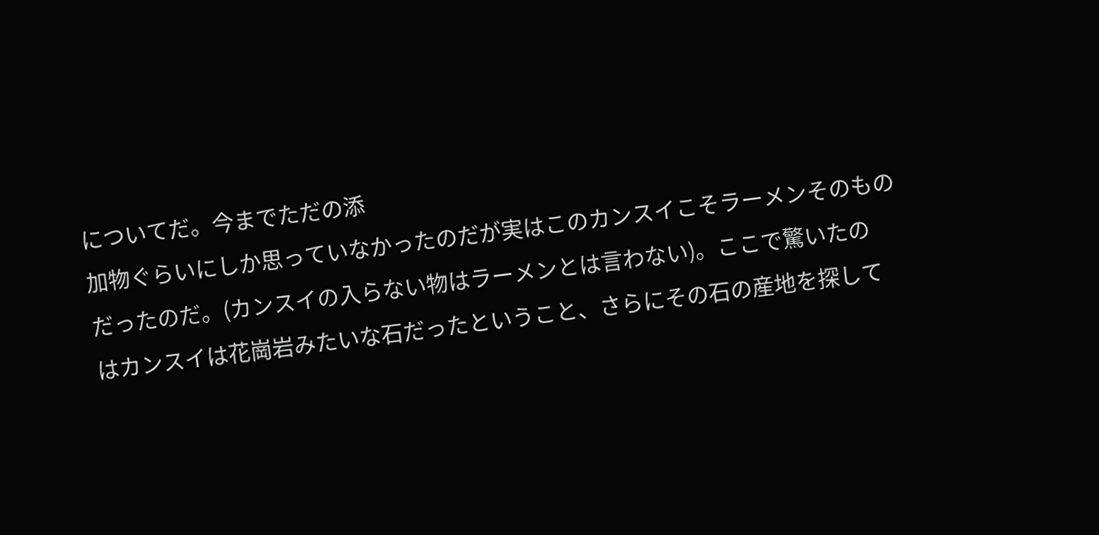についてだ。今までただの添
加物ぐらいにしか思っていなかったのだが実はこのカンスイこそラーメンそのもの
だったのだ。(カンスイの入らない物はラーメンとは言わない)。ここで驚いたの
はカンスイは花崗岩みたいな石だったということ、さらにその石の産地を探して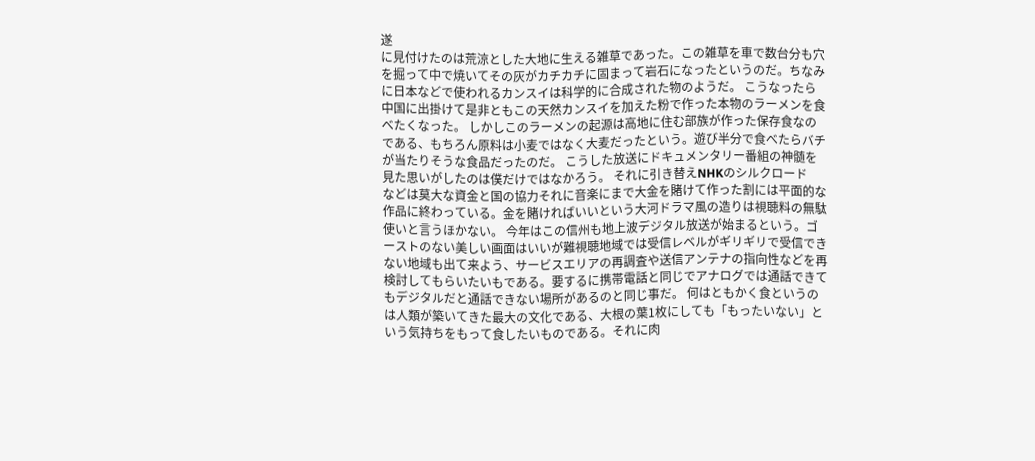遂
に見付けたのは荒涼とした大地に生える雑草であった。この雑草を車で数台分も穴
を掘って中で焼いてその灰がカチカチに固まって岩石になったというのだ。ちなみ
に日本などで使われるカンスイは科学的に合成された物のようだ。 こうなったら
中国に出掛けて是非ともこの天然カンスイを加えた粉で作った本物のラーメンを食
べたくなった。 しかしこのラーメンの起源は高地に住む部族が作った保存食なの
である、もちろん原料は小麦ではなく大麦だったという。遊び半分で食べたらバチ
が当たりそうな食品だったのだ。 こうした放送にドキュメンタリー番組の神髄を
見た思いがしたのは僕だけではなかろう。 それに引き替えNHKのシルクロード
などは莫大な資金と国の協力それに音楽にまで大金を賭けて作った割には平面的な
作品に終わっている。金を賭ければいいという大河ドラマ風の造りは視聴料の無駄
使いと言うほかない。 今年はこの信州も地上波デジタル放送が始まるという。ゴ
ーストのない美しい画面はいいが難視聴地域では受信レベルがギリギリで受信でき
ない地域も出て来よう、サービスエリアの再調査や送信アンテナの指向性などを再
検討してもらいたいもである。要するに携帯電話と同じでアナログでは通話できて
もデジタルだと通話できない場所があるのと同じ事だ。 何はともかく食というの
は人類が築いてきた最大の文化である、大根の葉1枚にしても「もったいない」と
いう気持ちをもって食したいものである。それに肉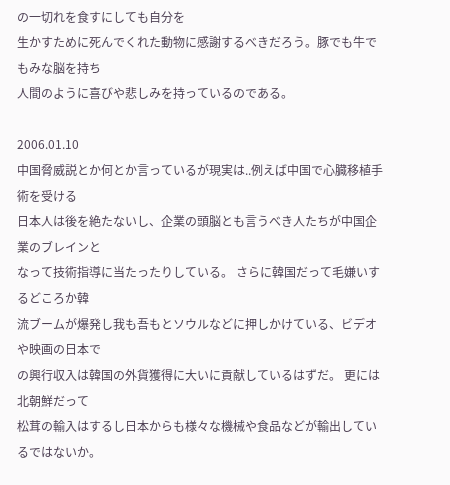の一切れを食すにしても自分を
生かすために死んでくれた動物に感謝するべきだろう。豚でも牛でもみな脳を持ち
人間のように喜びや悲しみを持っているのである。

2006.01.10
中国脅威説とか何とか言っているが現実は..例えば中国で心臓移植手術を受ける
日本人は後を絶たないし、企業の頭脳とも言うべき人たちが中国企業のブレインと
なって技術指導に当たったりしている。 さらに韓国だって毛嫌いするどころか韓
流ブームが爆発し我も吾もとソウルなどに押しかけている、ビデオや映画の日本で
の興行収入は韓国の外貨獲得に大いに貢献しているはずだ。 更には北朝鮮だって
松茸の輸入はするし日本からも様々な機械や食品などが輸出しているではないか。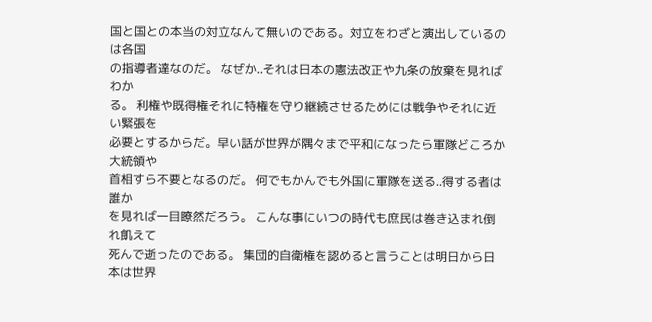国と国との本当の対立なんて無いのである。対立をわざと演出しているのは各国
の指導者達なのだ。 なぜか..それは日本の憲法改正や九条の放棄を見ればわか
る。 利権や既得権それに特権を守り継続させるためには戦争やそれに近い緊張を
必要とするからだ。早い話が世界が隅々まで平和になったら軍隊どころか大統領や
首相すら不要となるのだ。 何でもかんでも外国に軍隊を送る..得する者は誰か
を見れば一目瞭然だろう。 こんな事にいつの時代も庶民は巻き込まれ倒れ飢えて
死んで逝ったのである。 集団的自衛権を認めると言うことは明日から日本は世界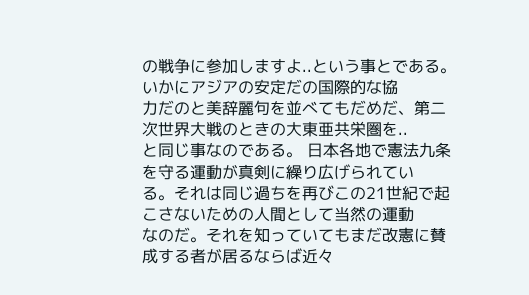の戦争に参加しますよ..という事とである。いかにアジアの安定だの国際的な協
力だのと美辞麗句を並べてもだめだ、第二次世界大戦のときの大東亜共栄圏を..
と同じ事なのである。 日本各地で憲法九条を守る運動が真剣に繰り広げられてい
る。それは同じ過ちを再びこの21世紀で起こさないための人間として当然の運動
なのだ。それを知っていてもまだ改憲に賛成する者が居るならば近々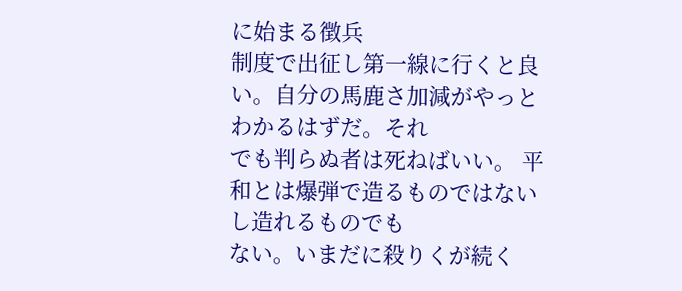に始まる徴兵
制度で出征し第一線に行くと良い。自分の馬鹿さ加減がやっとわかるはずだ。それ
でも判らぬ者は死ねばいい。 平和とは爆弾で造るものではないし造れるものでも
ない。いまだに殺りくが続く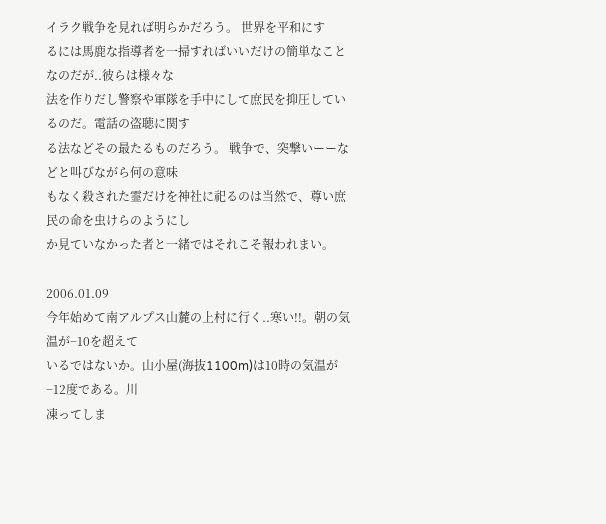イラク戦争を見れば明らかだろう。 世界を平和にす
るには馬鹿な指導者を一掃すればいいだけの簡単なことなのだが..彼らは様々な
法を作りだし警察や軍隊を手中にして庶民を抑圧しているのだ。電話の盗聴に関す
る法などその最たるものだろう。 戦争で、突撃いーーなどと叫びながら何の意味
もなく殺された霊だけを神社に祀るのは当然で、尊い庶民の命を虫けらのようにし
か見ていなかった者と一緒ではそれこそ報われまい。

2006.01.09
今年始めて南アルプス山麓の上村に行く..寒い!!。朝の気温が−10を超えて
いるではないか。山小屋(海抜1100m)は10時の気温が−12度である。川
凍ってしま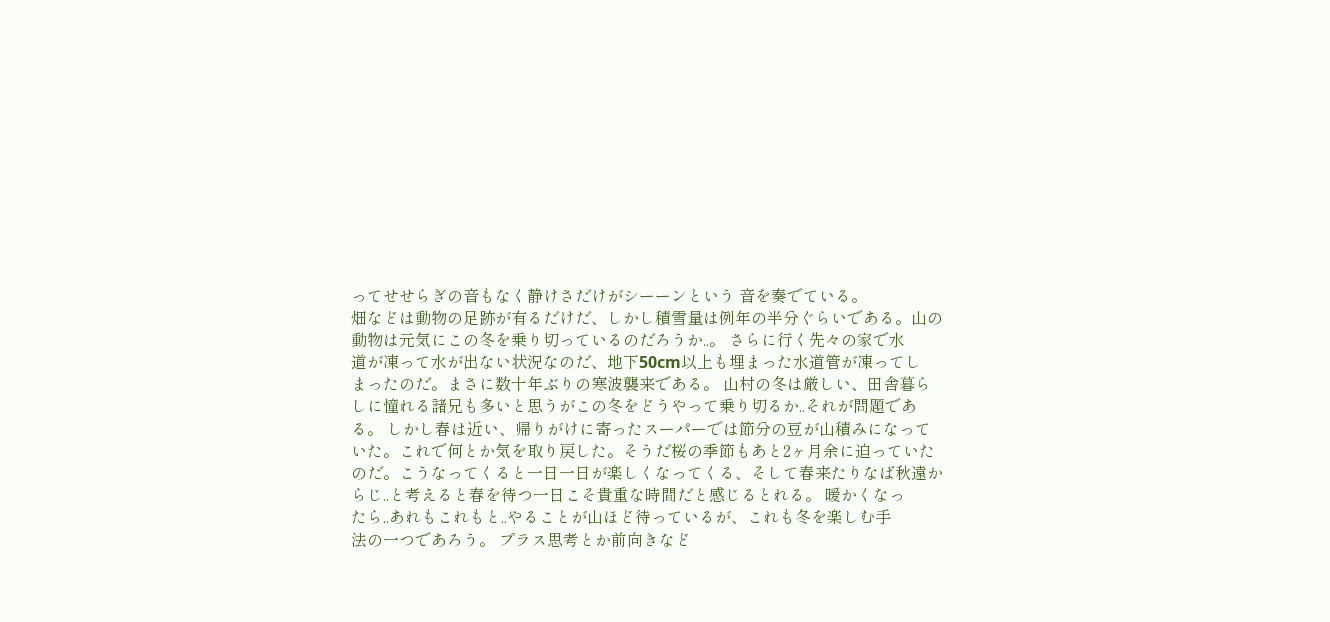ってせせらぎの音もなく静けさだけがシーーンという 音を奏でている。
畑などは動物の足跡が有るだけだ、しかし積雪量は例年の半分ぐらいである。山の
動物は元気にこの冬を乗り切っているのだろうか..。 さらに行く先々の家で水
道が凍って水が出ない状況なのだ、地下50cm以上も埋まった水道管が凍ってし
まったのだ。まさに数十年ぶりの寒波襲来である。 山村の冬は厳しい、田舎暮ら
しに憧れる諸兄も多いと思うがこの冬をどうやって乗り切るか..それが問題であ
る。 しかし春は近い、帰りがけに寄ったスーパーでは節分の豆が山積みになって
いた。これで何とか気を取り戻した。そうだ桜の季節もあと2ヶ月余に迫っていた
のだ。こうなってくると一日一日が楽しくなってくる、そして春来たりなば秋遠か
らじ..と考えると春を待つ一日こそ貴重な時間だと感じるとれる。 暖かくなっ
たら..あれもこれもと..やることが山ほど待っているが、これも冬を楽しむ手
法の一つであろう。 プラス思考とか前向きなど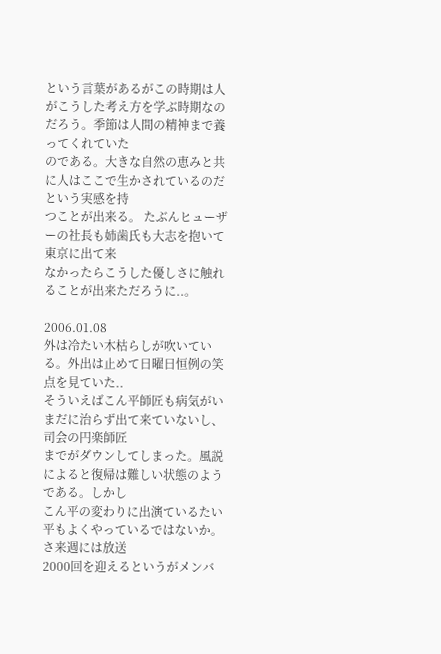という言葉があるがこの時期は人
がこうした考え方を学ぶ時期なのだろう。季節は人間の精神まで養ってくれていた
のである。大きな自然の恵みと共に人はここで生かされているのだという実感を持
つことが出来る。 たぶんヒューザーの社長も姉歯氏も大志を抱いて東京に出て来
なかったらこうした優しさに触れることが出来ただろうに..。

2006.01.08
外は冷たい木枯らしが吹いている。外出は止めて日曜日恒例の笑点を見ていた..
そういえばこん平師匠も病気がいまだに治らず出て来ていないし、司会の円楽師匠
までがダウンしてしまった。風説によると復帰は難しい状態のようである。しかし
こん平の変わりに出演ているたい平もよくやっているではないか。さ来週には放送
2000回を迎えるというがメンバ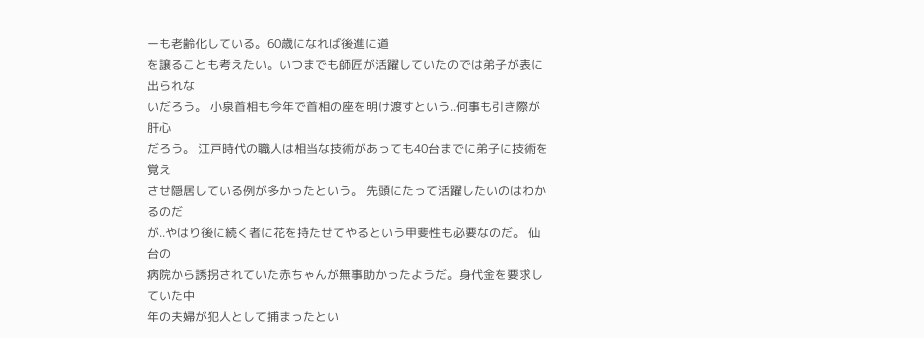ーも老齢化している。60歳になれば後進に道
を譲ることも考えたい。いつまでも師匠が活躍していたのでは弟子が表に出られな
いだろう。 小泉首相も今年で首相の座を明け渡すという..何事も引き際が肝心
だろう。 江戸時代の職人は相当な技術があっても40台までに弟子に技術を覚え
させ隠居している例が多かったという。 先頭にたって活躍したいのはわかるのだ
が..やはり後に続く者に花を持たせてやるという甲斐性も必要なのだ。 仙台の
病院から誘拐されていた赤ちゃんが無事助かったようだ。身代金を要求していた中
年の夫婦が犯人として捕まったとい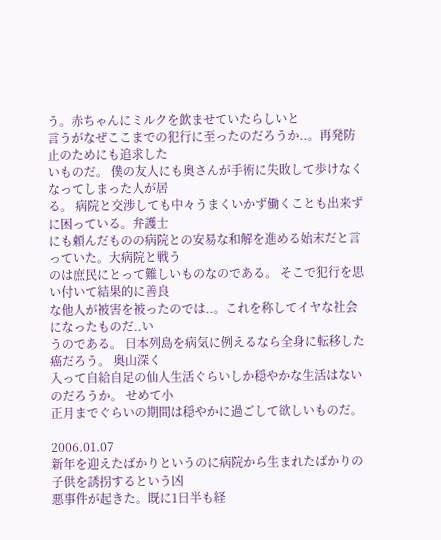う。赤ちゃんにミルクを飲ませていたらしいと
言うがなぜここまでの犯行に至ったのだろうか..。再発防止のためにも追求した
いものだ。 僕の友人にも奥さんが手術に失敗して歩けなくなってしまった人が居
る。 病院と交渉しても中々うまくいかず働くことも出来ずに困っている。弁護士
にも頼んだものの病院との安易な和解を進める始末だと言っていた。大病院と戦う
のは庶民にとって難しいものなのである。 そこで犯行を思い付いて結果的に善良
な他人が被害を被ったのでは..。これを称してイヤな社会になったものだ..い
うのである。 日本列島を病気に例えるなら全身に転移した癌だろう。 奥山深く
入って自給自足の仙人生活ぐらいしか穏やかな生活はないのだろうか。 せめて小
正月までぐらいの期間は穏やかに過ごして欲しいものだ。

2006.01.07
新年を迎えたばかりというのに病院から生まれたばかりの子供を誘拐するという凶
悪事件が起きた。既に1日半も経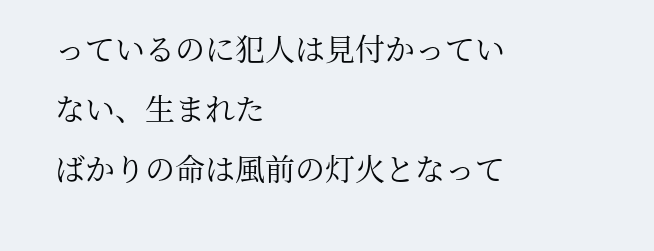っているのに犯人は見付かっていない、生まれた
ばかりの命は風前の灯火となって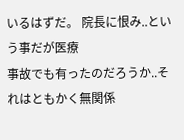いるはずだ。 院長に恨み..という事だが医療
事故でも有ったのだろうか..それはともかく無関係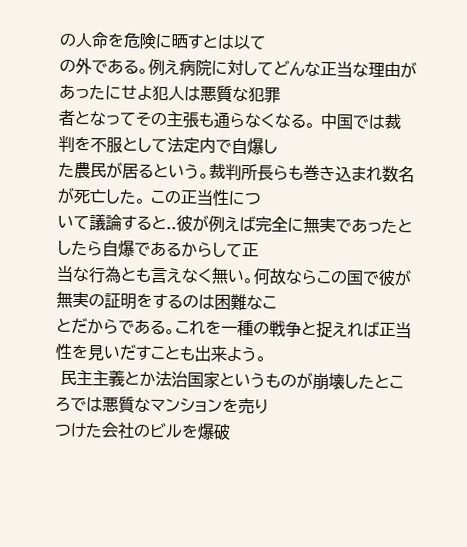の人命を危険に晒すとは以て
の外である。例え病院に対してどんな正当な理由があったにせよ犯人は悪質な犯罪
者となってその主張も通らなくなる。 中国では裁判を不服として法定内で自爆し
た農民が居るという。裁判所長らも巻き込まれ数名が死亡した。 この正当性につ
いて議論すると..彼が例えば完全に無実であったとしたら自爆であるからして正
当な行為とも言えなく無い。何故ならこの国で彼が無実の証明をするのは困難なこ
とだからである。これを一種の戦争と捉えれば正当性を見いだすことも出来よう。
 民主主義とか法治国家というものが崩壊したところでは悪質なマンションを売り
つけた会社のビルを爆破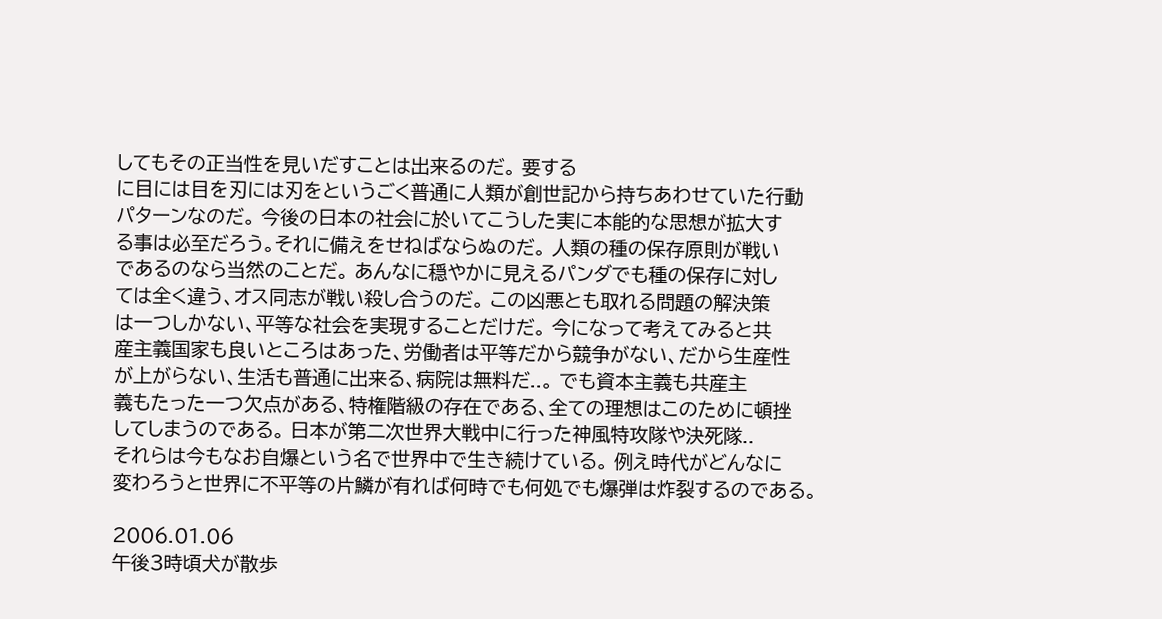してもその正当性を見いだすことは出来るのだ。 要する
に目には目を刃には刃をというごく普通に人類が創世記から持ちあわせていた行動
パターンなのだ。 今後の日本の社会に於いてこうした実に本能的な思想が拡大す
る事は必至だろう。それに備えをせねばならぬのだ。 人類の種の保存原則が戦い
であるのなら当然のことだ。 あんなに穏やかに見えるパンダでも種の保存に対し
ては全く違う、オス同志が戦い殺し合うのだ。 この凶悪とも取れる問題の解決策
は一つしかない、平等な社会を実現することだけだ。 今になって考えてみると共
産主義国家も良いところはあった、労働者は平等だから競争がない、だから生産性
が上がらない、生活も普通に出来る、病院は無料だ..。 でも資本主義も共産主
義もたった一つ欠点がある、特権階級の存在である、全ての理想はこのために頓挫
してしまうのである。 日本が第二次世界大戦中に行った神風特攻隊や決死隊..
それらは今もなお自爆という名で世界中で生き続けている。 例え時代がどんなに
変わろうと世界に不平等の片鱗が有れば何時でも何処でも爆弾は炸裂するのである。

2006.01.06
午後3時頃犬が散歩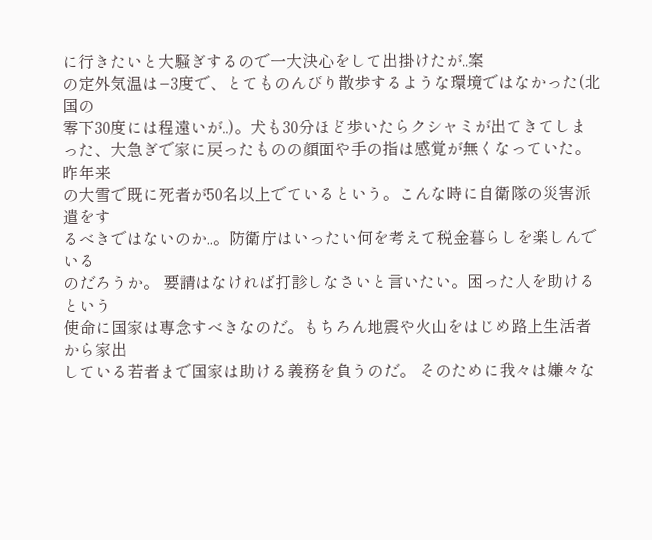に行きたいと大騒ぎするので一大決心をして出掛けたが..案
の定外気温は−3度で、とてものんびり散歩するような環境ではなかった(北国の
零下30度には程遠いが..)。犬も30分ほど歩いたらクシャミが出てきてしま
った、大急ぎで家に戻ったものの顔面や手の指は感覚が無くなっていた。 昨年来
の大雪で既に死者が50名以上でているという。こんな時に自衛隊の災害派遣をす
るべきではないのか..。防衛庁はいったい何を考えて税金暮らしを楽しんでいる
のだろうか。 要請はなければ打診しなさいと言いたい。困った人を助けるという
使命に国家は専念すべきなのだ。もちろん地震や火山をはじめ路上生活者から家出
している若者まで国家は助ける義務を負うのだ。 そのために我々は嫌々な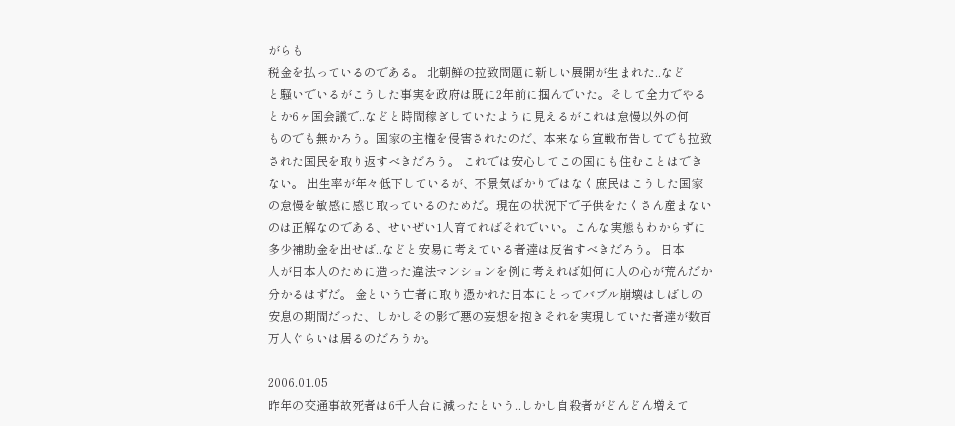がらも
税金を払っているのである。 北朝鮮の拉致問題に新しい展開が生まれた..など
と騒いでいるがこうした事実を政府は既に2年前に掴んでいた。そして全力でやる
とか6ヶ国会議で..などと時間稼ぎしていたように見えるがこれは怠慢以外の何
ものでも無かろう。国家の主権を侵害されたのだ、本来なら宣戦布告してでも拉致
された国民を取り返すべきだろう。 これでは安心してこの国にも住むことはでき
ない。 出生率が年々低下しているが、不景気ばかりではなく庶民はこうした国家
の怠慢を敏感に感じ取っているのためだ。現在の状況下で子供をたくさん産まない
のは正解なのである、せいぜい1人育てればそれでいい。こんな実態もわからずに
多少補助金を出せば..などと安易に考えている者達は反省すべきだろう。 日本
人が日本人のために造った違法マンションを例に考えれば如何に人の心が荒んだか
分かるはずだ。 金という亡者に取り憑かれた日本にとってバブル崩壊はしばしの
安息の期間だった、しかしその影で悪の妄想を抱きそれを実現していた者達が数百
万人ぐらいは居るのだろうか。

2006.01.05
昨年の交通事故死者は6千人台に減ったという..しかし自殺者がどんどん増えて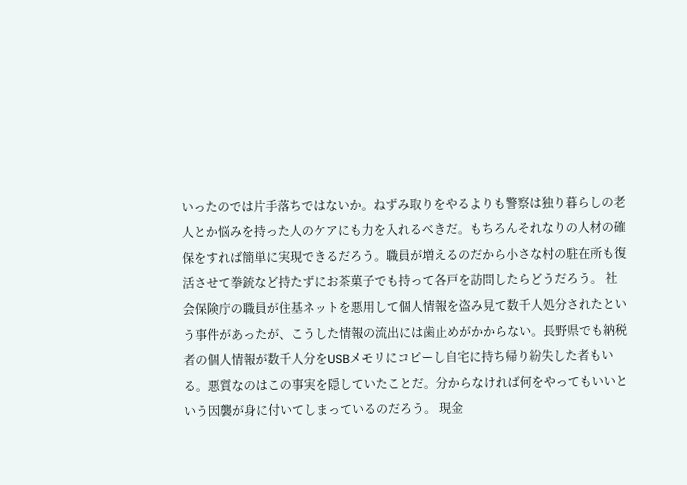いったのでは片手落ちではないか。ねずみ取りをやるよりも警察は独り暮らしの老
人とか悩みを持った人のケアにも力を入れるべきだ。もちろんそれなりの人材の確
保をすれば簡単に実現できるだろう。職員が増えるのだから小さな村の駐在所も復
活させて拳銃など持たずにお茶菓子でも持って各戸を訪問したらどうだろう。 社
会保険庁の職員が住基ネットを悪用して個人情報を盗み見て数千人処分されたとい
う事件があったが、こうした情報の流出には歯止めがかからない。長野県でも納税
者の個人情報が数千人分をUSBメモリにコピーし自宅に持ち帰り紛失した者もい
る。悪質なのはこの事実を隠していたことだ。分からなければ何をやってもいいと
いう因襲が身に付いてしまっているのだろう。 現金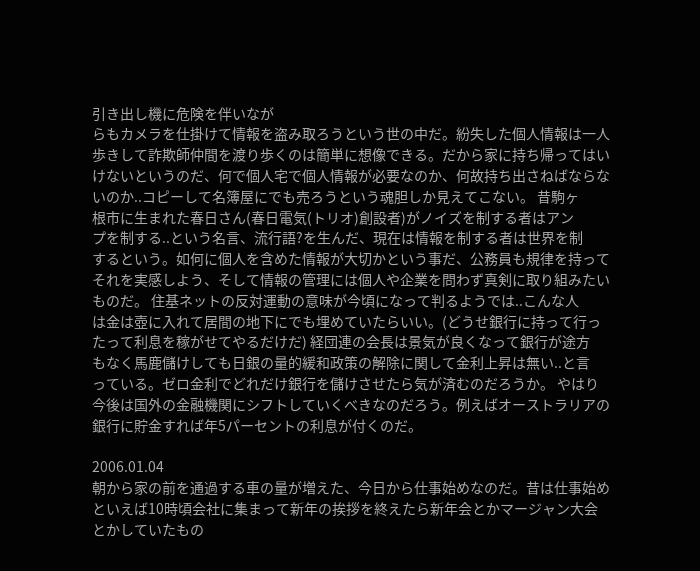引き出し機に危険を伴いなが
らもカメラを仕掛けて情報を盗み取ろうという世の中だ。紛失した個人情報は一人
歩きして詐欺師仲間を渡り歩くのは簡単に想像できる。だから家に持ち帰ってはい
けないというのだ、何で個人宅で個人情報が必要なのか、何故持ち出さねばならな
いのか..コピーして名簿屋にでも売ろうという魂胆しか見えてこない。 昔駒ヶ
根市に生まれた春日さん(春日電気(トリオ)創設者)がノイズを制する者はアン
プを制する..という名言、流行語?を生んだ、現在は情報を制する者は世界を制
するという。如何に個人を含めた情報が大切かという事だ、公務員も規律を持って
それを実感しよう、そして情報の管理には個人や企業を問わず真剣に取り組みたい
ものだ。 住基ネットの反対運動の意味が今頃になって判るようでは..こんな人
は金は壺に入れて居間の地下にでも埋めていたらいい。(どうせ銀行に持って行っ
たって利息を稼がせてやるだけだ) 経団連の会長は景気が良くなって銀行が途方
もなく馬鹿儲けしても日銀の量的緩和政策の解除に関して金利上昇は無い..と言
っている。ゼロ金利でどれだけ銀行を儲けさせたら気が済むのだろうか。 やはり
今後は国外の金融機関にシフトしていくべきなのだろう。例えばオーストラリアの
銀行に貯金すれば年5パーセントの利息が付くのだ。

2006.01.04
朝から家の前を通過する車の量が増えた、今日から仕事始めなのだ。昔は仕事始め
といえば10時頃会社に集まって新年の挨拶を終えたら新年会とかマージャン大会
とかしていたもの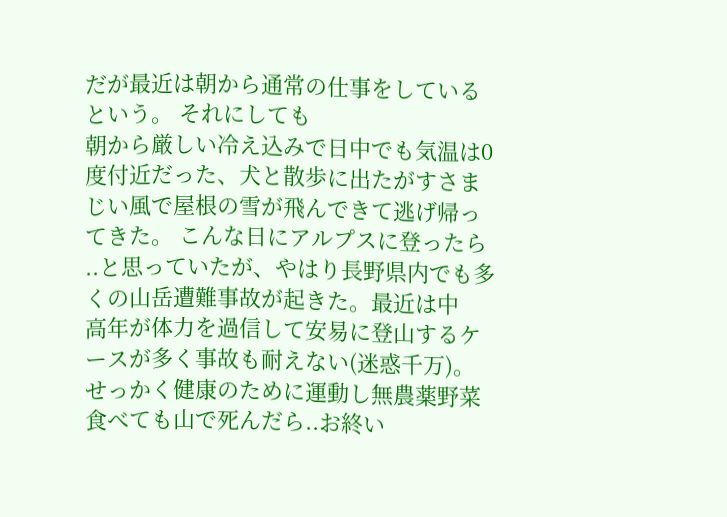だが最近は朝から通常の仕事をしているという。 それにしても
朝から厳しい冷え込みで日中でも気温は0度付近だった、犬と散歩に出たがすさま
じい風で屋根の雪が飛んできて逃げ帰ってきた。 こんな日にアルプスに登ったら
..と思っていたが、やはり長野県内でも多くの山岳遭難事故が起きた。最近は中
高年が体力を過信して安易に登山するケースが多く事故も耐えない(迷惑千万)。
せっかく健康のために運動し無農薬野菜食べても山で死んだら..お終い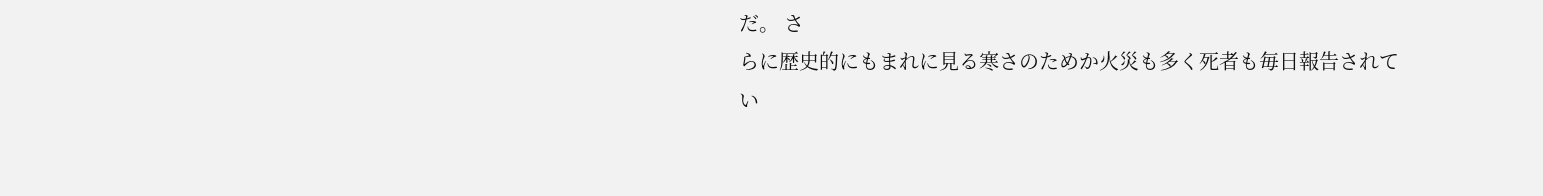だ。 さ
らに歴史的にもまれに見る寒さのためか火災も多く死者も毎日報告されてい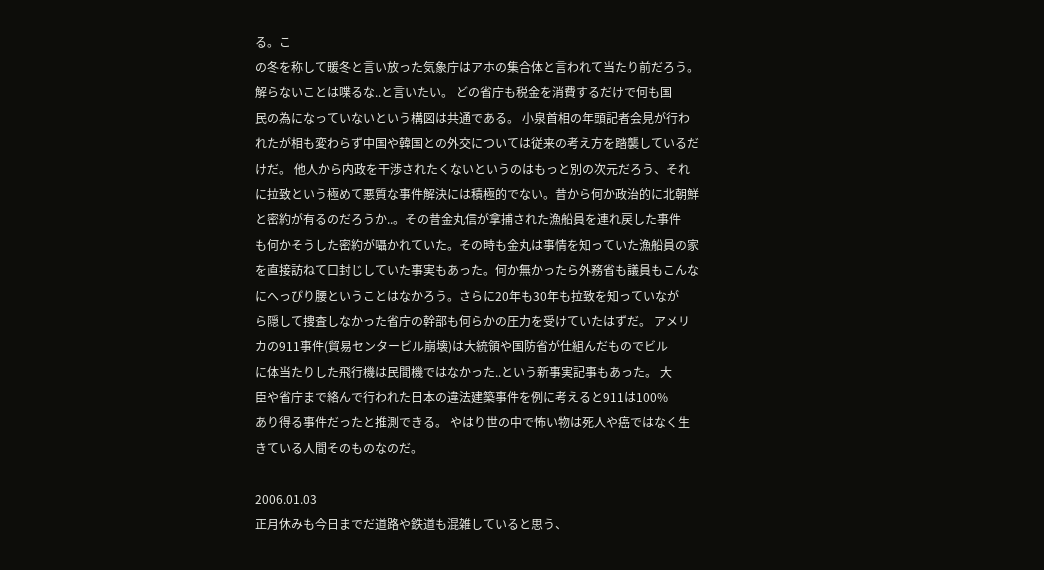る。こ
の冬を称して暖冬と言い放った気象庁はアホの集合体と言われて当たり前だろう。
解らないことは喋るな..と言いたい。 どの省庁も税金を消費するだけで何も国
民の為になっていないという構図は共通である。 小泉首相の年頭記者会見が行わ
れたが相も変わらず中国や韓国との外交については従来の考え方を踏襲しているだ
けだ。 他人から内政を干渉されたくないというのはもっと別の次元だろう、それ
に拉致という極めて悪質な事件解決には積極的でない。昔から何か政治的に北朝鮮
と密約が有るのだろうか..。その昔金丸信が拿捕された漁船員を連れ戻した事件
も何かそうした密約が囁かれていた。その時も金丸は事情を知っていた漁船員の家
を直接訪ねて口封じしていた事実もあった。何か無かったら外務省も議員もこんな
にへっぴり腰ということはなかろう。さらに20年も30年も拉致を知っていなが
ら隠して捜査しなかった省庁の幹部も何らかの圧力を受けていたはずだ。 アメリ
カの911事件(貿易センタービル崩壊)は大統領や国防省が仕組んだものでビル
に体当たりした飛行機は民間機ではなかった..という新事実記事もあった。 大
臣や省庁まで絡んで行われた日本の違法建築事件を例に考えると911は100%
あり得る事件だったと推測できる。 やはり世の中で怖い物は死人や癌ではなく生
きている人間そのものなのだ。

2006.01.03
正月休みも今日までだ道路や鉄道も混雑していると思う、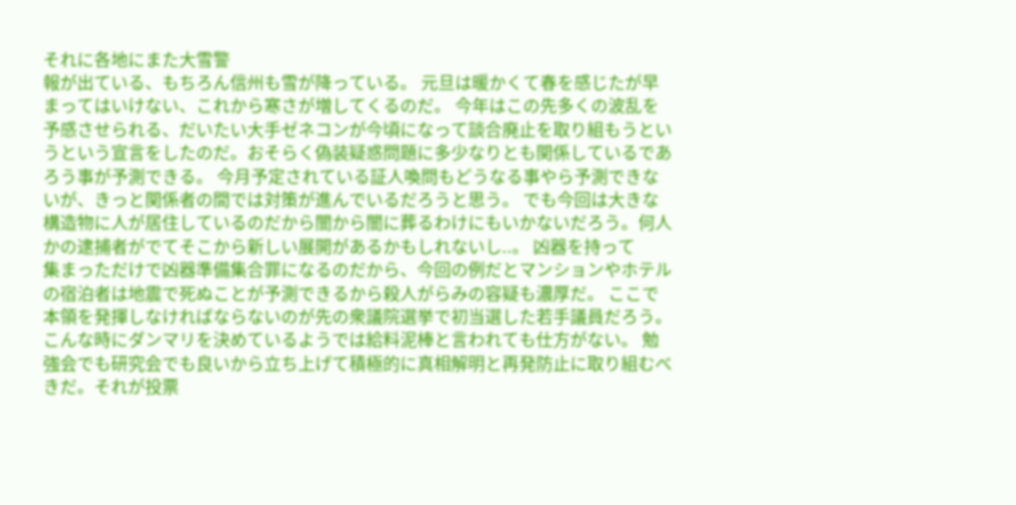それに各地にまた大雪警
報が出ている、もちろん信州も雪が降っている。 元旦は暖かくて春を感じたが早
まってはいけない、これから寒さが増してくるのだ。 今年はこの先多くの波乱を
予感させられる、だいたい大手ゼネコンが今頃になって談合廃止を取り組もうとい
うという宣言をしたのだ。おそらく偽装疑惑問題に多少なりとも関係しているであ
ろう事が予測できる。 今月予定されている証人喚問もどうなる事やら予測できな
いが、きっと関係者の間では対策が進んでいるだろうと思う。 でも今回は大きな
構造物に人が居住しているのだから闇から闇に葬るわけにもいかないだろう。何人
かの逮捕者がでてそこから新しい展開があるかもしれないし..。 凶器を持って
集まっただけで凶器準備集合罪になるのだから、今回の例だとマンションやホテル
の宿泊者は地震で死ぬことが予測できるから殺人がらみの容疑も濃厚だ。 ここで
本領を発揮しなければならないのが先の衆議院選挙で初当選した若手議員だろう。
こんな時にダンマリを決めているようでは給料泥棒と言われても仕方がない。 勉
強会でも研究会でも良いから立ち上げて積極的に真相解明と再発防止に取り組むべ
きだ。それが投票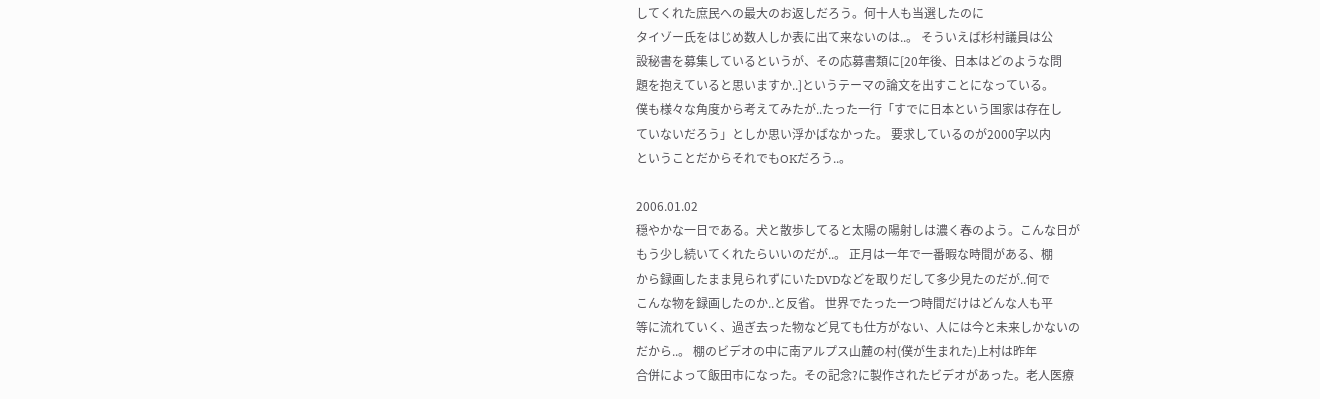してくれた庶民への最大のお返しだろう。何十人も当選したのに
タイゾー氏をはじめ数人しか表に出て来ないのは..。 そういえば杉村議員は公
設秘書を募集しているというが、その応募書類に[20年後、日本はどのような問
題を抱えていると思いますか..]というテーマの論文を出すことになっている。
僕も様々な角度から考えてみたが..たった一行「すでに日本という国家は存在し
ていないだろう」としか思い浮かばなかった。 要求しているのが2000字以内
ということだからそれでもOKだろう..。

2006.01.02
穏やかな一日である。犬と散歩してると太陽の陽射しは濃く春のよう。こんな日が
もう少し続いてくれたらいいのだが..。 正月は一年で一番暇な時間がある、棚
から録画したまま見られずにいたDVDなどを取りだして多少見たのだが..何で
こんな物を録画したのか..と反省。 世界でたった一つ時間だけはどんな人も平
等に流れていく、過ぎ去った物など見ても仕方がない、人には今と未来しかないの
だから..。 棚のビデオの中に南アルプス山麓の村(僕が生まれた)上村は昨年
合併によって飯田市になった。その記念?に製作されたビデオがあった。老人医療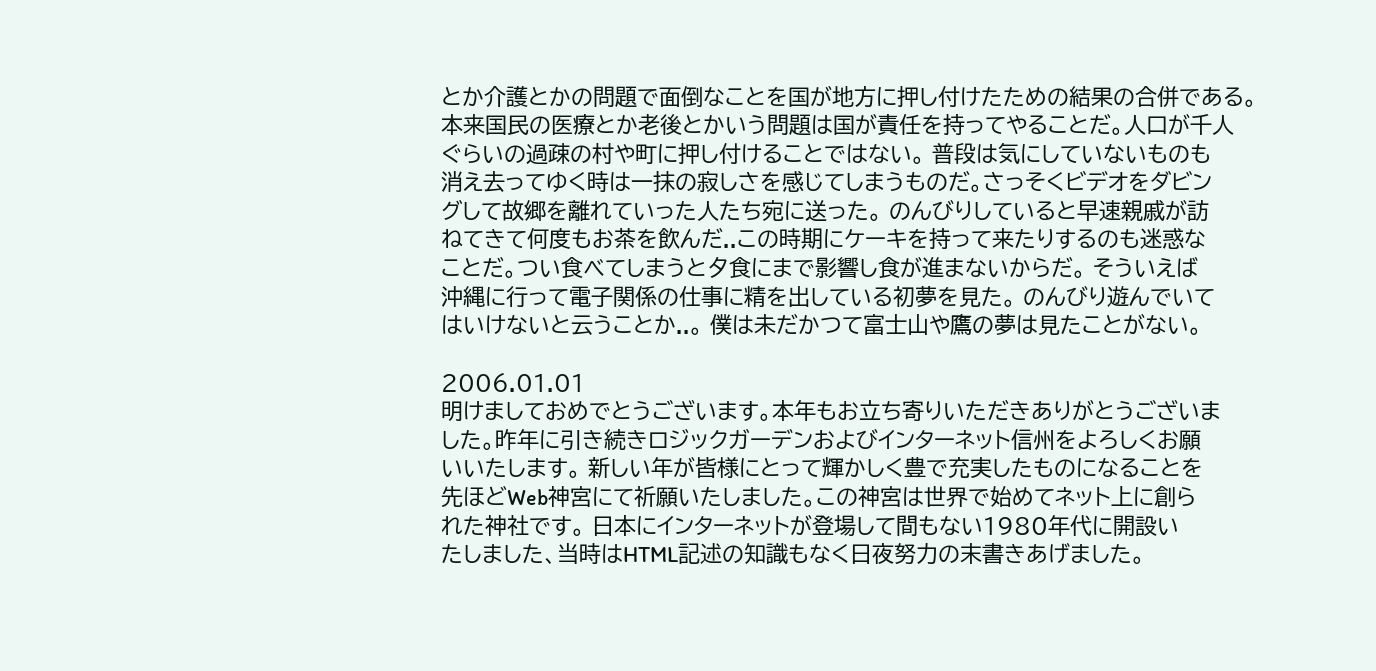とか介護とかの問題で面倒なことを国が地方に押し付けたための結果の合併である。
本来国民の医療とか老後とかいう問題は国が責任を持ってやることだ。人口が千人
ぐらいの過疎の村や町に押し付けることではない。 普段は気にしていないものも
消え去ってゆく時は一抹の寂しさを感じてしまうものだ。さっそくビデオをダビン
グして故郷を離れていった人たち宛に送った。 のんびりしていると早速親戚が訪
ねてきて何度もお茶を飲んだ..この時期にケーキを持って来たりするのも迷惑な
ことだ。つい食べてしまうと夕食にまで影響し食が進まないからだ。 そういえば
沖縄に行って電子関係の仕事に精を出している初夢を見た。 のんびり遊んでいて
はいけないと云うことか..。 僕は未だかつて富士山や鷹の夢は見たことがない。

2006.01.01
明けましておめでとうございます。本年もお立ち寄りいただきありがとうございま
した。昨年に引き続きロジックガーデンおよびインターネット信州をよろしくお願
いいたします。 新しい年が皆様にとって輝かしく豊で充実したものになることを
先ほどWeb神宮にて祈願いたしました。この神宮は世界で始めてネット上に創ら
れた神社です。 日本にインターネットが登場して間もない1980年代に開設い
たしました、当時はHTML記述の知識もなく日夜努力の末書きあげました。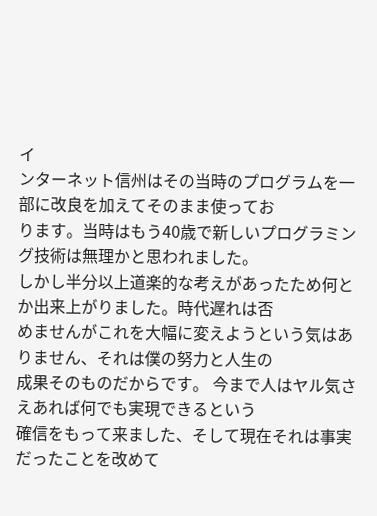イ
ンターネット信州はその当時のプログラムを一部に改良を加えてそのまま使ってお
ります。当時はもう40歳で新しいプログラミング技術は無理かと思われました。
しかし半分以上道楽的な考えがあったため何とか出来上がりました。時代遅れは否
めませんがこれを大幅に変えようという気はありません、それは僕の努力と人生の
成果そのものだからです。 今まで人はヤル気さえあれば何でも実現できるという
確信をもって来ました、そして現在それは事実だったことを改めて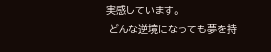実感しています。
 どんな逆境になっても夢を持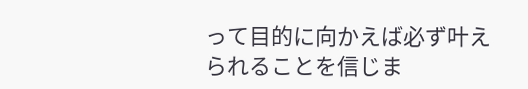って目的に向かえば必ず叶えられることを信じま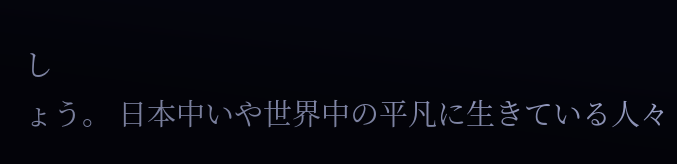し
ょう。 日本中いや世界中の平凡に生きている人々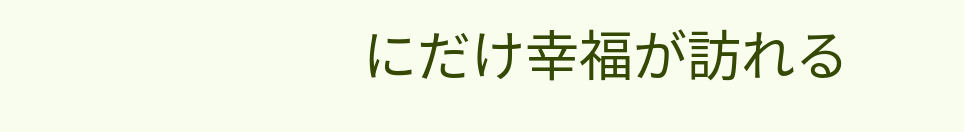にだけ幸福が訪れる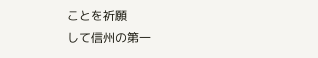ことを祈願
して信州の第一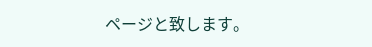ページと致します。